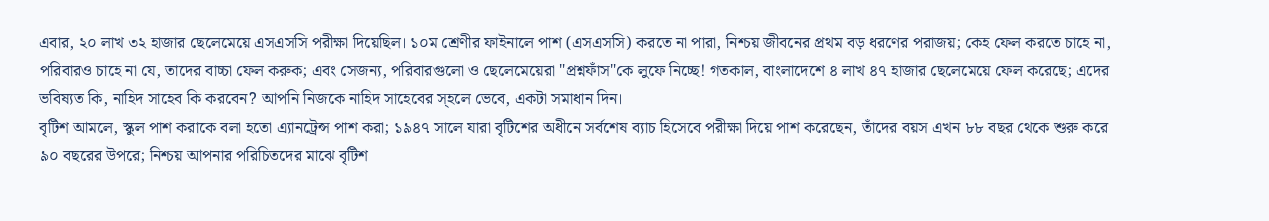এবার, ২০ লাখ ৩২ হাজার ছেলেমেয়ে এসএসসি পরীক্ষা দিয়েছিল। ১০ম শ্রেণীর ফাইনালে পাশ (এসএসসি) করতে না পারা, নিশ্চয় জীবনের প্রথম বড় ধরণের পরাজয়; কেহ ফেল করতে চাহে না, পরিবারও চাহে না যে, তাদের বাচ্চা ফেল করুক; এবং সেজন্য, পরিবারগুলো ও ছেলেমেয়েরা "প্রশ্নফাঁস"কে লুফে নিচ্ছে! গতকাল, বাংলাদেশে ৪ লাখ ৪৭ হাজার ছেলেমেয়ে ফেল করেছে; এদের ভবিষ্যত কি, নাহিদ সাহেব কি করবেন? আপনি নিজকে নাহিদ সাহেবের স্হলে ভেবে, একটা সমাধান দিন।
বৃটিশ আমলে, স্কুল পাশ করাকে বলা হতো এ্যানট্রেন্স পাশ করা; ১৯৪৭ সালে যারা বৃটিশের অধীনে সর্বশেষ ব্যাচ হিসেবে পরীক্ষা দিয়ে পাশ করেছেন, তাঁদের বয়স এখন ৮৮ বছর থেকে শুরু করে ৯০ বছরের উপরে; নিশ্চয় আপনার পরিচিতদের মাঝে বৃটিশ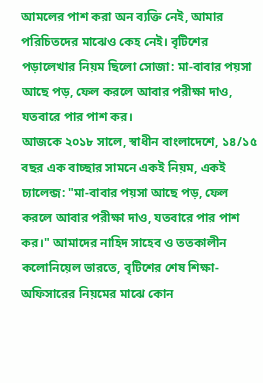আমলের পাশ করা অন ব্যক্তি নেই, আমার পরিচিতদের মাঝেও কেহ নেই। বৃটিশের পড়ালেখার নিয়ম ছিলো সোজা: মা-বাবার পয়সা আছে পড়, ফেল করলে আবার পরীক্ষা দাও, যতবারে পার পাশ কর।
আজকে ২০১৮ সালে, স্বাধীন বাংলাদেশে, ১৪/১৫ বছর এক বাচ্ছার সামনে একই নিয়ম, একই চ্যালেন্জ: "মা-বাবার পয়সা আছে পড়, ফেল করলে আবার পরীক্ষা দাও, যতবারে পার পাশ কর।" আমাদের নাহিদ সাহেব ও ততকালীন কলোনিয়েল ভারতে, বৃটিশের শেষ শিক্ষা-অফিসারের নিয়মের মাঝে কোন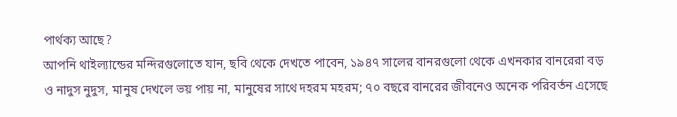পার্থক্য আছে?
আপনি থাইল্যান্ডের মন্দিরগুলোতে যান, ছবি থেকে দেখতে পাবেন, ১৯৪৭ সালের বানরগুলো থেকে এখনকার বানরেরা বড় ও নাদুস নুদুস, মানুষ দেখলে ভয় পায় না, মানুষের সাথে দহরম মহরম; ৭০ বছরে বানরের জীবনেও অনেক পরিবর্তন এসেছে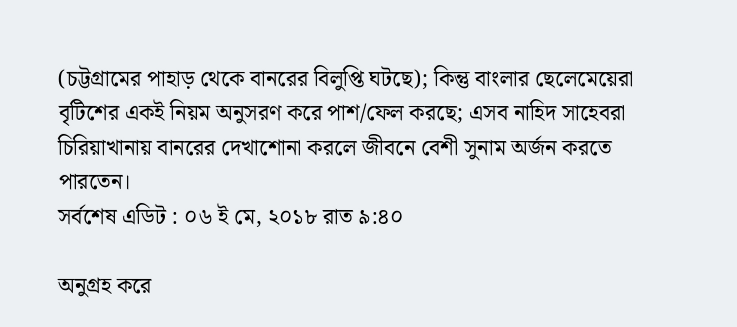(চট্টগ্রামের পাহাড় থেকে বানরের বিলুপ্তি ঘটছে); কিন্তু বাংলার ছেলেমেয়েরা বৃটিশের একই নিয়ম অনুসরণ করে পাশ/ফেল করছে; এসব নাহিদ সাহেবরা চিরিয়াখানায় বানরের দেখাশোনা করলে জীবনে বেশী সুনাম অর্জন করতে পারতেন।
সর্বশেষ এডিট : ০৬ ই মে, ২০১৮ রাত ৯:৪০

অনুগ্রহ করে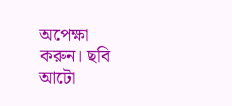অপেক্ষা করুন। ছবি আটো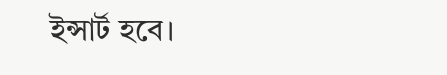ইন্সার্ট হবে।